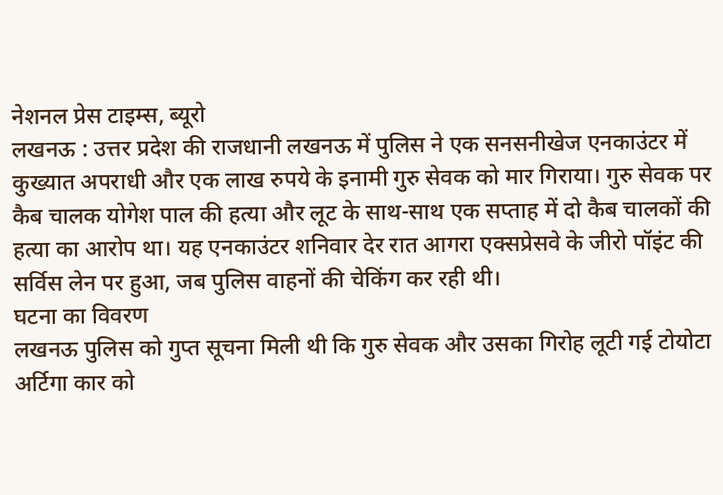नेशनल प्रेस टाइम्स, ब्यूरो
लखनऊ : उत्तर प्रदेश की राजधानी लखनऊ में पुलिस ने एक सनसनीखेज एनकाउंटर में कुख्यात अपराधी और एक लाख रुपये के इनामी गुरु सेवक को मार गिराया। गुरु सेवक पर कैब चालक योगेश पाल की हत्या और लूट के साथ-साथ एक सप्ताह में दो कैब चालकों की हत्या का आरोप था। यह एनकाउंटर शनिवार देर रात आगरा एक्सप्रेसवे के जीरो पॉइंट की सर्विस लेन पर हुआ, जब पुलिस वाहनों की चेकिंग कर रही थी।
घटना का विवरण
लखनऊ पुलिस को गुप्त सूचना मिली थी कि गुरु सेवक और उसका गिरोह लूटी गई टोयोटा अर्टिगा कार को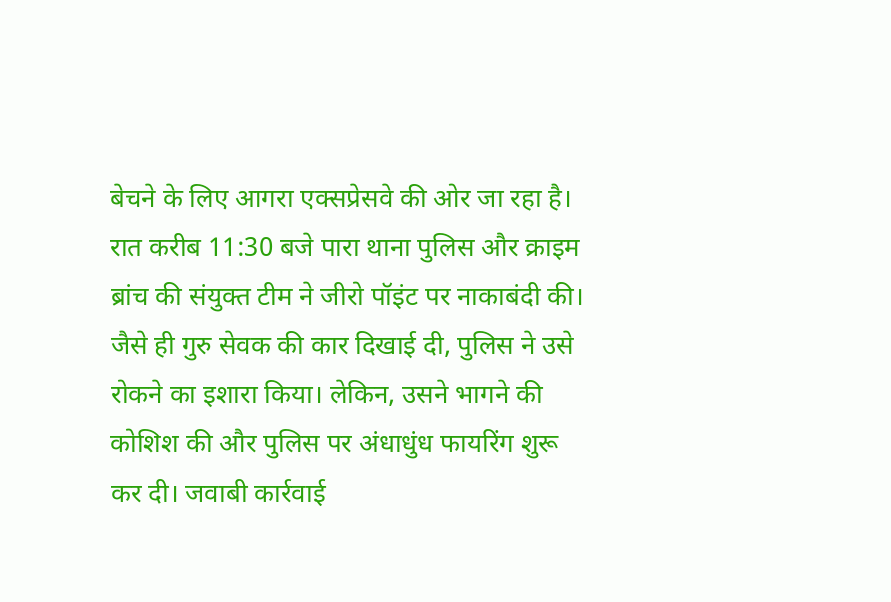बेचने के लिए आगरा एक्सप्रेसवे की ओर जा रहा है। रात करीब 11:30 बजे पारा थाना पुलिस और क्राइम ब्रांच की संयुक्त टीम ने जीरो पॉइंट पर नाकाबंदी की। जैसे ही गुरु सेवक की कार दिखाई दी, पुलिस ने उसे रोकने का इशारा किया। लेकिन, उसने भागने की कोशिश की और पुलिस पर अंधाधुंध फायरिंग शुरू कर दी। जवाबी कार्रवाई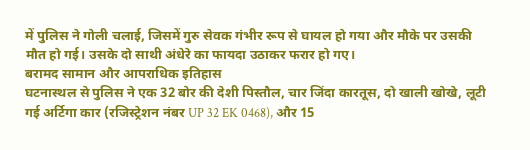में पुलिस ने गोली चलाई, जिसमें गुरु सेवक गंभीर रूप से घायल हो गया और मौके पर उसकी मौत हो गई। उसके दो साथी अंधेरे का फायदा उठाकर फरार हो गए।
बरामद सामान और आपराधिक इतिहास
घटनास्थल से पुलिस ने एक 32 बोर की देशी पिस्तौल, चार जिंदा कारतूस, दो खाली खोखे, लूटी गई अर्टिगा कार (रजिस्ट्रेशन नंबर UP 32 EK 0468), और 15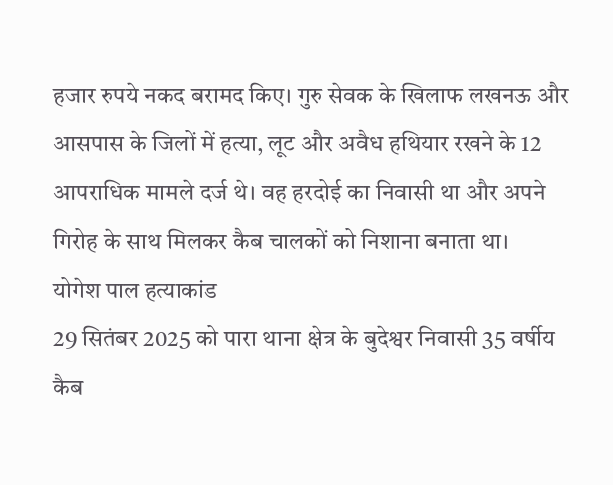हजार रुपये नकद बरामद किए। गुरु सेवक के खिलाफ लखनऊ और आसपास के जिलों में हत्या, लूट और अवैध हथियार रखने के 12 आपराधिक मामले दर्ज थे। वह हरदोई का निवासी था और अपने गिरोह के साथ मिलकर कैब चालकों को निशाना बनाता था।
योगेश पाल हत्याकांड
29 सितंबर 2025 को पारा थाना क्षेत्र के बुदेश्वर निवासी 35 वर्षीय कैब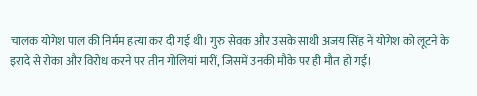चालक योगेश पाल की निर्मम हत्या कर दी गई थी। गुरु सेवक और उसके साथी अजय सिंह ने योगेश को लूटने के इरादे से रोका और विरोध करने पर तीन गोलियां मारीं, जिसमें उनकी मौके पर ही मौत हो गई।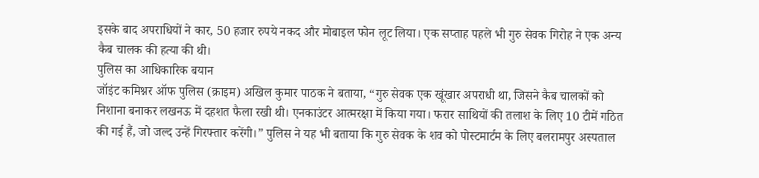इसके बाद अपराधियों ने कार, 50 हजार रुपये नकद और मोबाइल फोन लूट लिया। एक सप्ताह पहले भी गुरु सेवक गिरोह ने एक अन्य कैब चालक की हत्या की थी।
पुलिस का आधिकारिक बयान
जॉइंट कमिश्नर ऑफ पुलिस (क्राइम) अखिल कुमार पाठक ने बताया, “गुरु सेवक एक खूंखार अपराधी था, जिसने कैब चालकों को निशाना बनाकर लखनऊ में दहशत फैला रखी थी। एनकाउंटर आत्मरक्षा में किया गया। फरार साथियों की तलाश के लिए 10 टीमें गठित की गई हैं, जो जल्द उन्हें गिरफ्तार करेंगी।” पुलिस ने यह भी बताया कि गुरु सेवक के शव को पोस्टमार्टम के लिए बलरामपुर अस्पताल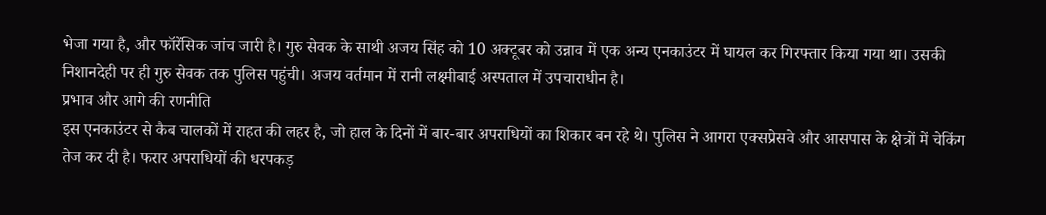भेजा गया है, और फॉरेंसिक जांच जारी है। गुरु सेवक के साथी अजय सिंह को 10 अक्टूबर को उन्नाव में एक अन्य एनकाउंटर में घायल कर गिरफ्तार किया गया था। उसकी निशानदेही पर ही गुरु सेवक तक पुलिस पहुंची। अजय वर्तमान में रानी लक्ष्मीबाई अस्पताल में उपचाराधीन है।
प्रभाव और आगे की रणनीति
इस एनकाउंटर से कैब चालकों में राहत की लहर है, जो हाल के दिनों में बार-बार अपराधियों का शिकार बन रहे थे। पुलिस ने आगरा एक्सप्रेसवे और आसपास के क्षेत्रों में चेकिंग तेज कर दी है। फरार अपराधियों की धरपकड़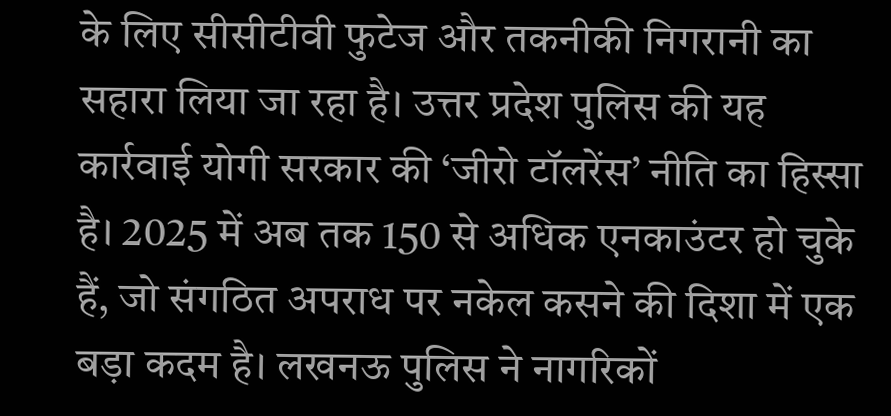के लिए सीसीटीवी फुटेज और तकनीकी निगरानी का सहारा लिया जा रहा है। उत्तर प्रदेश पुलिस की यह कार्रवाई योगी सरकार की ‘जीरो टॉलरेंस’ नीति का हिस्सा है। 2025 में अब तक 150 से अधिक एनकाउंटर हो चुके हैं, जो संगठित अपराध पर नकेल कसने की दिशा में एक बड़ा कदम है। लखनऊ पुलिस ने नागरिकों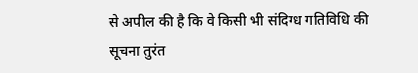से अपील की है कि वे किसी भी संदिग्ध गतिविधि की सूचना तुरंत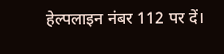हेल्पलाइन नंबर 112 पर दें।